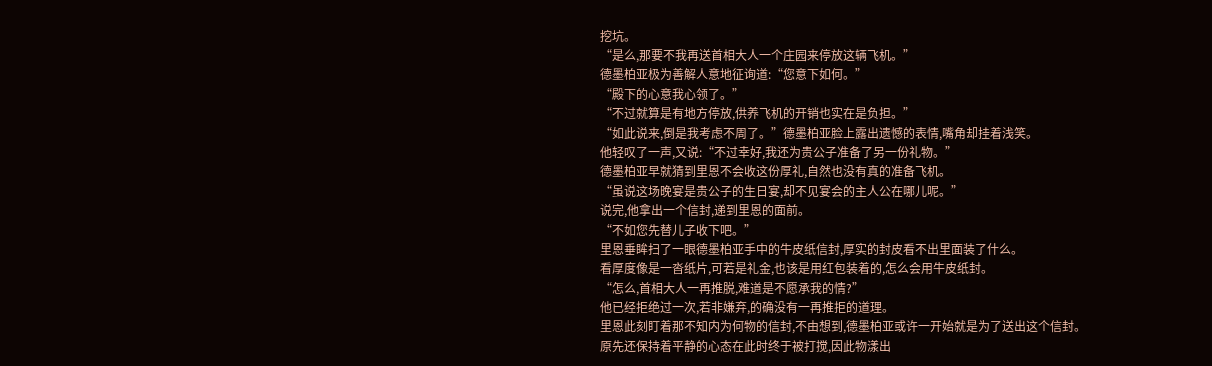挖坑。
“是么,那要不我再送首相大人一个庄园来停放这辆飞机。”
德墨柏亚极为善解人意地征询道:“您意下如何。”
“殿下的心意我心领了。”
“不过就算是有地方停放,供养飞机的开销也实在是负担。”
“如此说来,倒是我考虑不周了。”德墨柏亚脸上露出遗憾的表情,嘴角却挂着浅笑。
他轻叹了一声,又说:“不过幸好,我还为贵公子准备了另一份礼物。”
德墨柏亚早就猜到里恩不会收这份厚礼,自然也没有真的准备飞机。
“虽说这场晚宴是贵公子的生日宴,却不见宴会的主人公在哪儿呢。”
说完,他拿出一个信封,递到里恩的面前。
“不如您先替儿子收下吧。”
里恩垂眸扫了一眼德墨柏亚手中的牛皮纸信封,厚实的封皮看不出里面装了什么。
看厚度像是一沓纸片,可若是礼金,也该是用红包装着的,怎么会用牛皮纸封。
“怎么,首相大人一再推脱,难道是不愿承我的情?”
他已经拒绝过一次,若非嫌弃,的确没有一再推拒的道理。
里恩此刻盯着那不知内为何物的信封,不由想到,德墨柏亚或许一开始就是为了送出这个信封。
原先还保持着平静的心态在此时终于被打搅,因此物漾出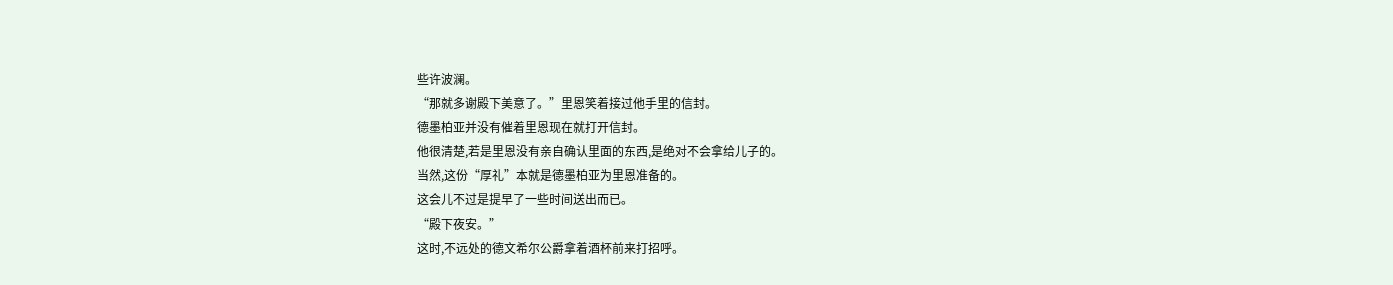些许波澜。
“那就多谢殿下美意了。”里恩笑着接过他手里的信封。
德墨柏亚并没有催着里恩现在就打开信封。
他很清楚,若是里恩没有亲自确认里面的东西,是绝对不会拿给儿子的。
当然,这份“厚礼”本就是德墨柏亚为里恩准备的。
这会儿不过是提早了一些时间送出而已。
“殿下夜安。”
这时,不远处的德文希尔公爵拿着酒杯前来打招呼。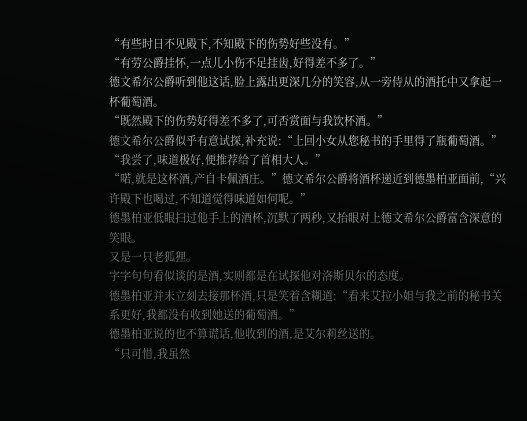“有些时日不见殿下,不知殿下的伤势好些没有。”
“有劳公爵挂怀,一点儿小伤不足挂齿,好得差不多了。”
德文希尔公爵听到他这话,脸上露出更深几分的笑容,从一旁侍从的酒托中又拿起一杯葡萄酒。
“既然殿下的伤势好得差不多了,可否赏面与我饮杯酒。”
德文希尔公爵似乎有意试探,补充说:“上回小女从您秘书的手里得了瓶葡萄酒。”
“我尝了,味道极好,便推荐给了首相大人。”
“喏,就是这杯酒,产自卡佩酒庄。”德文希尔公爵将酒杯递近到德墨柏亚面前,“兴许殿下也喝过,不知道觉得味道如何呢。”
德墨柏亚低眼扫过他手上的酒杯,沉默了两秒,又抬眼对上德文希尔公爵富含深意的笑眼。
又是一只老狐狸。
字字句句看似谈的是酒,实则都是在试探他对洛斯贝尔的态度。
德墨柏亚并未立刻去接那杯酒,只是笑着含糊道:“看来艾拉小姐与我之前的秘书关系更好,我都没有收到她送的葡萄酒。”
德墨柏亚说的也不算谎话,他收到的酒,是艾尔莉丝送的。
“只可惜,我虽然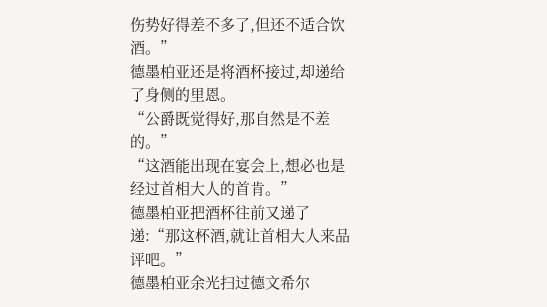伤势好得差不多了,但还不适合饮酒。”
德墨柏亚还是将酒杯接过,却递给了身侧的里恩。
“公爵既觉得好,那自然是不差的。”
“这酒能出现在宴会上,想必也是经过首相大人的首肯。”
德墨柏亚把酒杯往前又递了递:“那这杯酒,就让首相大人来品评吧。”
德墨柏亚余光扫过德文希尔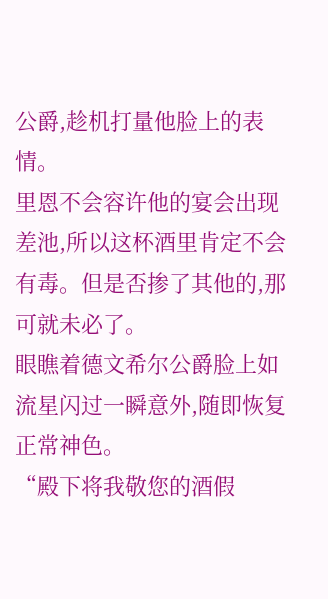公爵,趁机打量他脸上的表情。
里恩不会容许他的宴会出现差池,所以这杯酒里肯定不会有毒。但是否掺了其他的,那可就未必了。
眼瞧着德文希尔公爵脸上如流星闪过一瞬意外,随即恢复正常神色。
“殿下将我敬您的酒假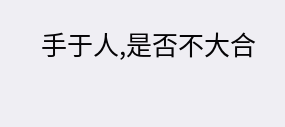手于人,是否不大合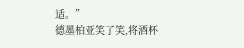适。”
德墨柏亚笑了笑,将酒杯